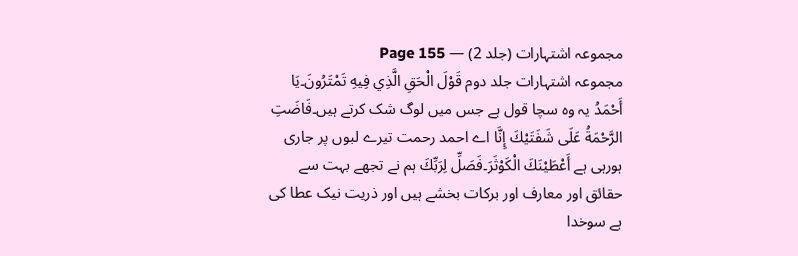مجموعہ اشتہارات (جلد 2) — Page 155
مجموعہ اشتہارات جلد دوم قَوْلَ الْحَقِ الَّذِي فِيهِ تَمْتَرُونَ۔يَا أَحْمَدُ یہ وہ سچا قول ہے جس میں لوگ شک کرتے ہیں۔فَاضَتِ الرَّحْمَةُ عَلَى شَفَتَيْكَ إِنَّا اے احمد رحمت تیرے لبوں پر جاری ہورہی ہے أَعْطَيْنَكَ الْكَوْثَرَ۔فَصَلِّ لِرَبِّكَ ہم نے تجھے بہت سے حقائق اور معارف اور برکات بخشے ہیں اور ذریت نیک عطا کی ہے سوخدا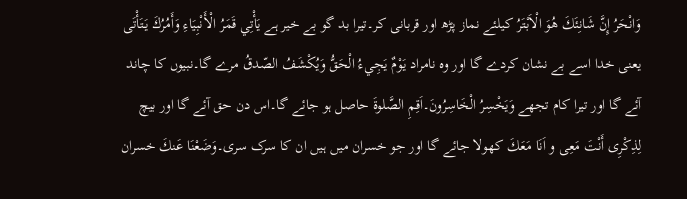وَانْحَرُ إِنَّ شَانِئَكَ هُوَ الْاَبْتَرُ کیلئے نماز پڑھ اور قربانی کر۔تیرا بد گو بے خیر ہے يَأْتِي قَمَرُ الْأَنْبِيَاءِ وَأَمُرُكَ يَتَأْتَى یعنی خدا اسے بے نشان کردے گا اور وہ نامراد يَوْمٌ يَجِيءُ الْحَقُّ وَيُكْشَفُ الصّدقُ مرے گا۔نبیوں کا چاند آئے گا اور تیرا کام تجھے وَيَخْسِرُ الْخَاسِرُونَ۔اَقِمِ الصَّلوةَ حاصل ہو جائے گا۔اس دن حق آئے گا اور بیچ لِذِكْرِى أَنْتَ مَعِى و اَنَا مَعَكَ کھولا جائے گا اور جو خسران میں ہیں ان کا سرک سرى۔وَضَعْنَا عَنكَ خسران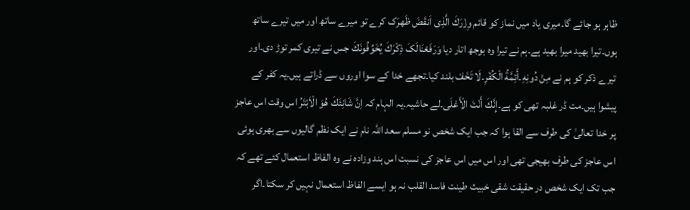ظاہر ہو جائے گا۔میری یاد میں نماز کو قائم وِزْرَكَ الَّذِی اَنقَضَ ظَهرَک کرے تو میرے ساتھ اور میں تیرے ساتھ ہوں۔تیرا بھید میرا بھید ہے۔ہم نے تیرا وہ بوجھ اتار دیا وَرَفَعْنَالَکَ ذِكْرَكَ يُخَوِّفُونَكَ جس نے تیری کمر توڑ دی۔اور تیرے ذکر کو ہم نے مِنْ دُونِهِ۔أَئِمَّةُ الْكُفْرِ۔لَا تَخَفْ بلند کیا۔تجھے خدا کے سوا اوروں سے ڈراتے ہیں۔یہ کفر کے پیشوا ہیں۔مت ڈر غلبہ تھی کو ہے۔إِنَّكَ أَنْتَ الْأَعْلَى۔لے حاشیہ۔یہ الہام کہ اِنَّ شَانِئَكَ هُوَ الْاَبْتَرُ اس وقت اس عاجز پر خدا تعالیٰ کی طرف سے القا ہوا کہ جب ایک شخص نو مسلم سعد اللہ نام نے ایک نظم گالیوں سے بھری ہوئی اس عاجز کی طرف بھیجی تھی اور اس میں اس عاجز کی نسبت اس ہند وزادہ نے وہ الفاظ استعمال کئے تھے کہ جب تک ایک شخص در حقیقت شقی خبیث طینت فاسد القلب نہ ہو ایسے الفاظ استعمال نہیں کر سکتا۔اگر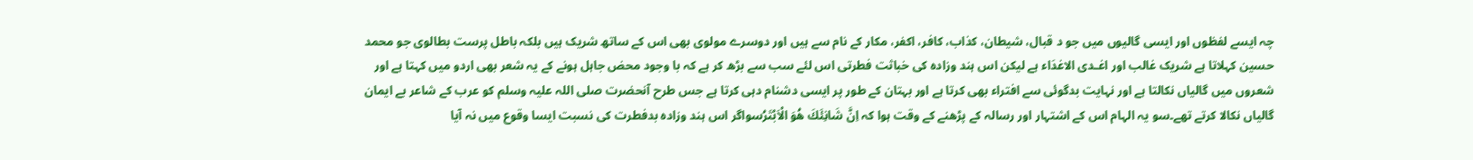چہ ایسے لفظوں اور ایسی گالیوں میں جو د قبال، شیطان، کذاب، کافر، اکفر، مکار کے نام سے ہیں اور دوسرے مولوی بھی اس کے ساتھ شریک ہیں بلکہ باطل پرست بطالوی جو محمد حسین کہلاتا ہے شریک غالب اور اغـدى الاغدَاء ہے لیکن اس ہند وزادہ کی خباثت فطرتی اس لئے سب سے بڑھ کر ہے کہ با وجود محض جاہل ہونے کے یہ شعر بھی اردو میں کہتا ہے اور شعروں میں گالیاں نکالتا ہے اور نہایت بدگوئی سے افتراء بھی کرتا ہے اور بہتان کے طور پر ایسی دشنام دہی کرتا ہے جس طرح آنحضرت صلی اللہ علیہ وسلم کو عرب کے شاعر بے ایمان گالیاں نکالا کرتے تھے۔سو یہ الہام اس کے اشتہار اور رسالہ کے پڑھنے کے وقت ہوا کہ اِنَّ شَانِئَكَ هُوَ الْاَبْتَرُسواگر اس ہند وزادہ بدفطرت کی نسبت ایسا وقوع میں نہ آیا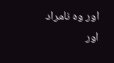اور وہ نامراد اور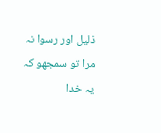ذلیل اور رسوا نہ مرا تو سمجھو کہ یہ خدا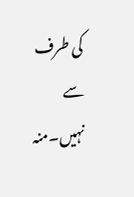کی طرف سے نہیں۔منہ